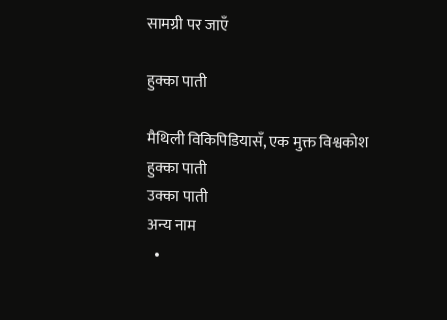सामग्री पर जाएँ

हुक्का पाती

मैथिली विकिपिडियासँ, एक मुक्त विश्वकोश
हुक्का पाती
उक्का पाती
अन्य नाम
  •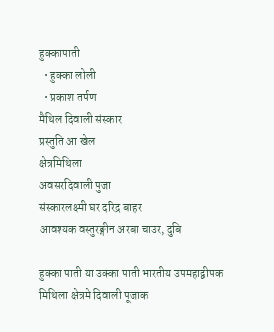हुक्कापाती
  • हुक्का लोली
  • प्रकाश तर्पण
मैथिल दिवाली संस्कार
प्रस्तुति आ खेल
क्षेत्रमिथिला
अवसरदिवाली पुजा
संस्कारलक्ष्मी घर दरिद्र बाहर
आवश्यक वस्तुरङ्गीन अरबा चाउर, दुबि

हुक्का पाती या उक्का पाती भारतीय उपमहाद्वीपक मिथिला क्षेत्रमे दिवाली पूजाक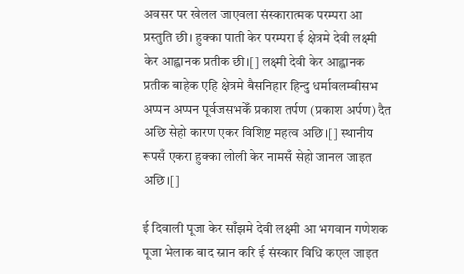अवसर पर खेलल जाएवला संस्कारात्मक परम्परा आ प्रस्तुति छी। हुक्का पाती केर परम्परा ई क्षेत्रमे देवी लक्ष्मी केर आह्वानक प्रतीक छी।[] लक्ष्मी देवी केर आह्वानक प्रतीक बाहेक एहि क्षेत्रमे बैसनिहार हिन्दु धर्मावलम्बीसभ अप्पन अप्पन पूर्वजसभकेँ प्रकाश तर्पण (प्रकाश अर्पण) दैत अछि सेहो कारण एकर विशिष्ट महत्व अछि।[] स्थानीय रूपसँ एकरा हुक्का लोली केर नामसँ सेहो जानल जाइत अछि।[]

ई दिवाली पूजा केर साँझमे देवी लक्ष्मी आ भगवान गणेशक पूजा भेलाक बाद स्नान करि ई संस्कार विधि कएल जाइत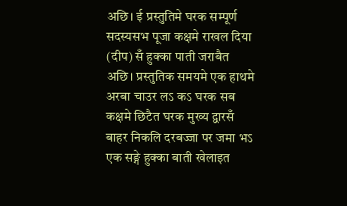अछि। ई प्रस्तुतिमे घरक सम्पूर्ण सदस्यसभ पूजा कक्षमे राखल दिया (दीप) सँ हुक्का पाती जराबैत अछि। प्रस्तुतिक समयमे एक हाथमे अरबा चाउर लऽ कऽ घरक सब कक्षमे छिटैत घरक मुख्य द्वारसँ बाहर निकलि दरबज्जा पर जमा भऽ एक सङ्गे हुक्का बाती खेलाइत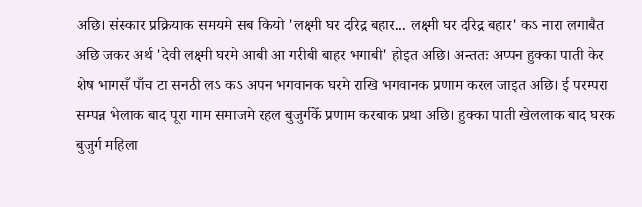अछि। संस्कार प्रक्रियाक समयमे सब कियो 'लक्ष्मी घर दरिद्र बहार... लक्ष्मी घर दरिद्र बहार' कऽ नारा लगाबैत अछि जकर अर्थ 'देवी लक्ष्मी घरमे आबी आ गरीबी बाहर भगाबी' होइत अछि। अन्ततः अप्पन हुक्का पाती केर शेष भागसँ पाँच टा सनठी लऽ कऽ अपन भगवानक घरमे राखि भगवानक प्रणाम करल जाइत अछि। ई परम्परा सम्पन्न भेलाक बाद पूरा गाम समाजमे रहल बुजुर्गकेँ प्रणाम करबाक प्रथा अछि। हुक्का पाती खेललाक बाद घरक बुजुर्ग महिला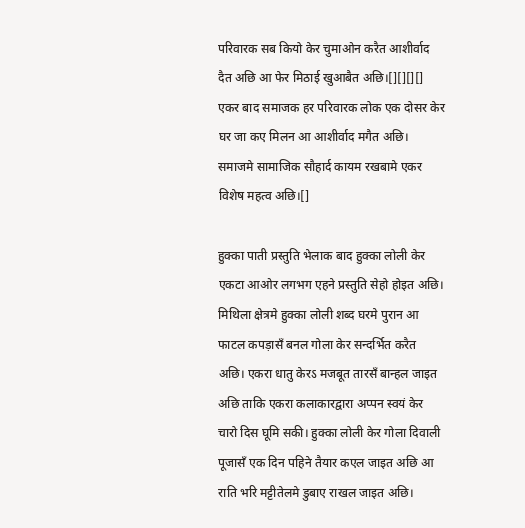परिवारक सब कियो केर चुमाओन करैत आशीर्वाद दैत अछि आ फेर मिठाई खुआबैत अछि।[][][][] एकर बाद समाजक हर परिवारक लोक एक दोसर केर घर जा कए मिलन आ आशीर्वाद मगैत अछि। समाजमे सामाजिक सौहार्द कायम रखबामे एकर विशेष महत्व अछि।[]

हुक्का पाती प्रस्तुति भेलाक बाद हुक्का लोली केर एकटा आओर लगभग एहने प्रस्तुति सेहो होइत अछि। मिथिला क्षेत्रमे हुक्का लोली शब्द घरमे पुरान आ फाटल कपड़ासँ बनल गोला केर सन्दर्भित करैत अछि। एकरा धातु केरऽ मजबूत तारसँ बान्हल जाइत अछि ताकि एकरा कलाकारद्वारा अप्पन स्वयं केर चारो दिस घूमि सकी। हुक्का लोली केर गोला दिवाली पूजासँ एक दिन पहिने तैयार कएल जाइत अछि आ राति भरि मट्टीतेलमे डुबाए राखल जाइत अछि।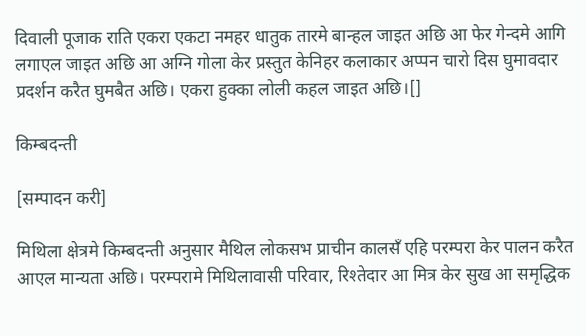दिवाली पूजाक राति एकरा एकटा नमहर धातुक तारमे बान्हल जाइत अछि आ फेर गेन्दमे आगि लगाएल जाइत अछि आ अग्नि गोला केर प्रस्तुत केनिहर कलाकार अप्पन चारो दिस घुमावदार प्रदर्शन करैत घुमबैत अछि। एकरा हुक्का लोली कहल जाइत अछि।[]

किम्बदन्ती

[सम्पादन करी]

मिथिला क्षेत्रमे किम्बदन्ती अनुसार मैथिल लोकसभ प्राचीन कालसँ एहि परम्परा केर पालन करैत आएल मान्यता अछि। परम्परामे मिथिलावासी परिवार, रिश्तेदार आ मित्र केर सुख आ समृद्धिक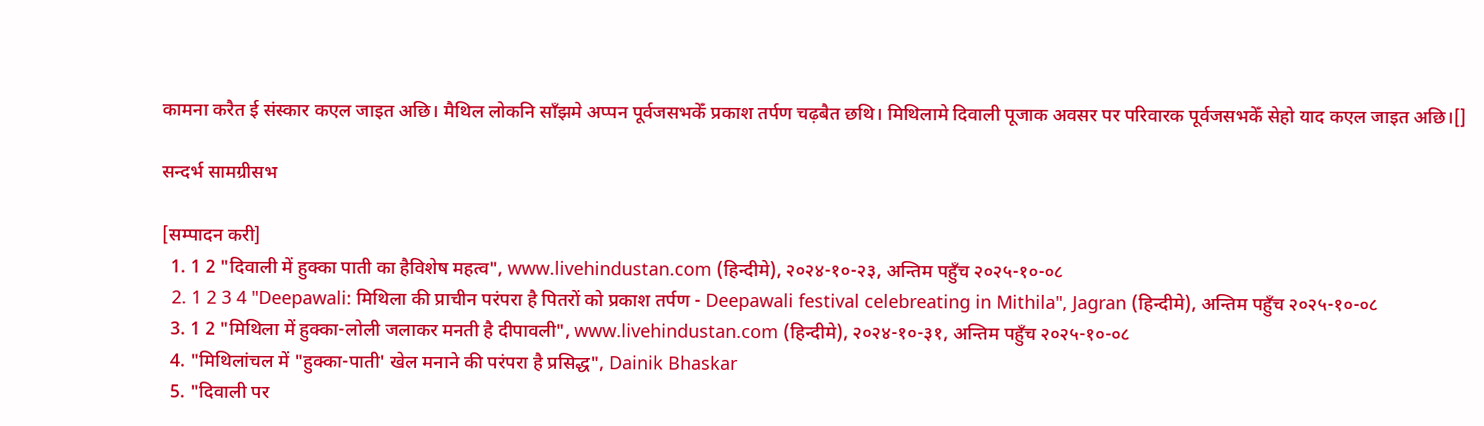कामना करैत ई संस्कार कएल जाइत अछि। मैथिल लोकनि साँझमे अप्पन पूर्वजसभकेँ प्रकाश तर्पण चढ़बैत छथि। मिथिलामे दिवाली पूजाक अवसर पर परिवारक पूर्वजसभकेँ सेहो याद कएल जाइत अछि।[]

सन्दर्भ सामग्रीसभ

[सम्पादन करी]
  1. 1 2 "दिवाली में हुक्का पाती का हैविशेष महत्व", www.livehindustan.com (हिन्दीमे), २०२४-१०-२३, अन्तिम पहुँच २०२५-१०-०८
  2. 1 2 3 4 "Deepawali: मिथिला की प्राचीन परंपरा है पितरों को प्रकाश तर्पण - Deepawali festival celebreating in Mithila", Jagran (हिन्दीमे), अन्तिम पहुँच २०२५-१०-०८
  3. 1 2 "मिथिला में हुक्का-लोली जलाकर मनती है दीपावली", www.livehindustan.com (हिन्दीमे), २०२४-१०-३१, अन्तिम पहुँच २०२५-१०-०८
  4. "मिथिलांचल में "हुक्का-पाती' खेल मनाने की परंपरा है प्रसिद्ध", Dainik Bhaskar
  5. "दिवाली पर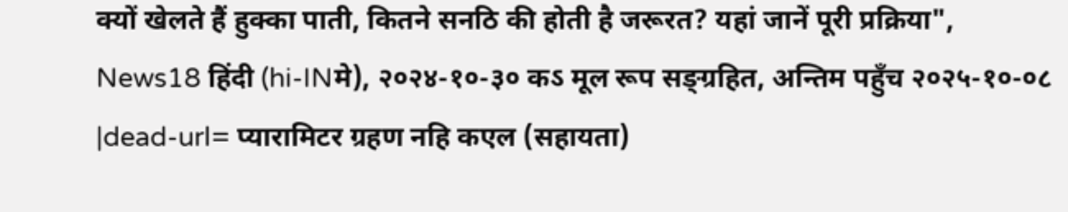क्यों खेलते हैं हुक्का पाती, कितने सनठि की होती है जरूरत? यहां जानें पूरी प्रक्रिया", News18 हिंदी (hi-INमे), २०२४-१०-३० कऽ मूल रूप सङ्ग्रहित, अन्तिम पहुँच २०२५-१०-०८ |dead-url= प्यारामिटर ग्रहण नहि कएल (सहायता)